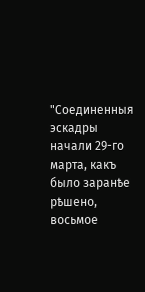"Соединенныя эскадры начали 29-го марта, какъ было заранѣе рѣшено, восьмое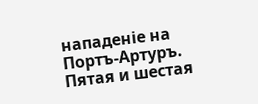нападеніе на Портъ-Артуръ. Пятая и шестая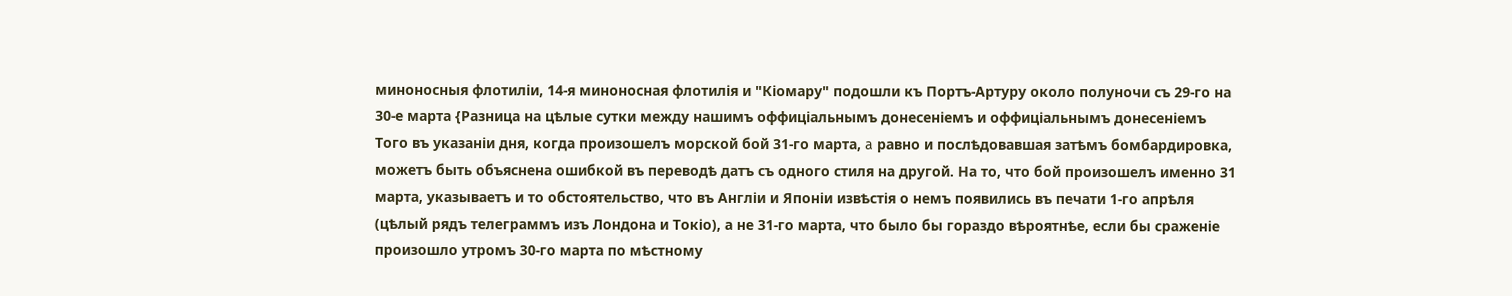миноносныя флотиліи, 14-я миноносная флотилія и "Кіомару" подошли къ Портъ-Артуру около полуночи съ 29-го на 30-е марта {Разница на цѣлые сутки между нашимъ оффиціальнымъ донесеніемъ и оффиціальнымъ донесеніемъ Того въ указаніи дня, когда произошелъ морской бой 31-го марта, a равно и послѣдовавшая затѣмъ бомбардировка, можетъ быть объяснена ошибкой въ переводѣ датъ съ одного стиля на другой. На то, что бой произошелъ именно 31 марта, указываетъ и то обстоятельство, что въ Англіи и Японіи извѣстія о немъ появились въ печати 1-го апрѣля (цѣлый рядъ телеграммъ изъ Лондона и Токіо), а не 31-го марта, что было бы гораздо вѣроятнѣе, если бы сраженіе произошло утромъ 30-го марта по мѣстному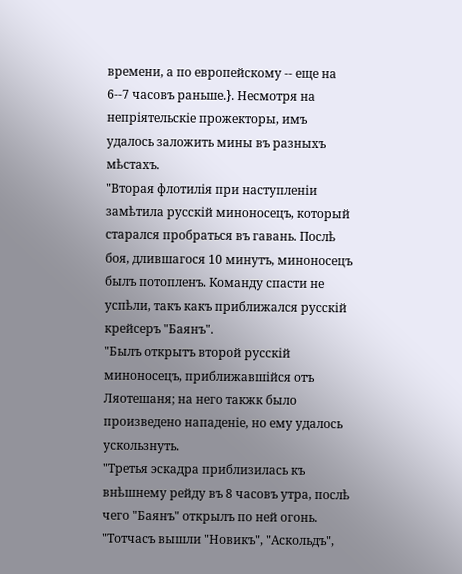времени, а по европейскому -- еще на 6--7 часовъ раньше.}. Несмотря на непріятельскіе прожекторы, имъ удалось заложить мины въ разныхъ мѣстахъ.
"Вторая флотилія при наступленіи замѣтила русскій миноносецъ, который старался пробраться въ гавань. Послѣ боя, длившагося 10 минутъ, миноносецъ былъ потопленъ. Команду спасти не успѣли, такъ какъ приближался русскій крейсеръ "Баянъ".
"Былъ открытъ второй русскій миноносецъ, приближавшійся отъ Ляотешаня; на него такжк было произведено нападеніе, но ему удалось ускользнуть.
"Третья эскадра приблизилась къ внѣшнему рейду въ 8 часовъ утра, послѣ чего "Баянъ" открылъ по ней огонь.
"Тотчасъ вышли "Новикъ", "Аскольдъ",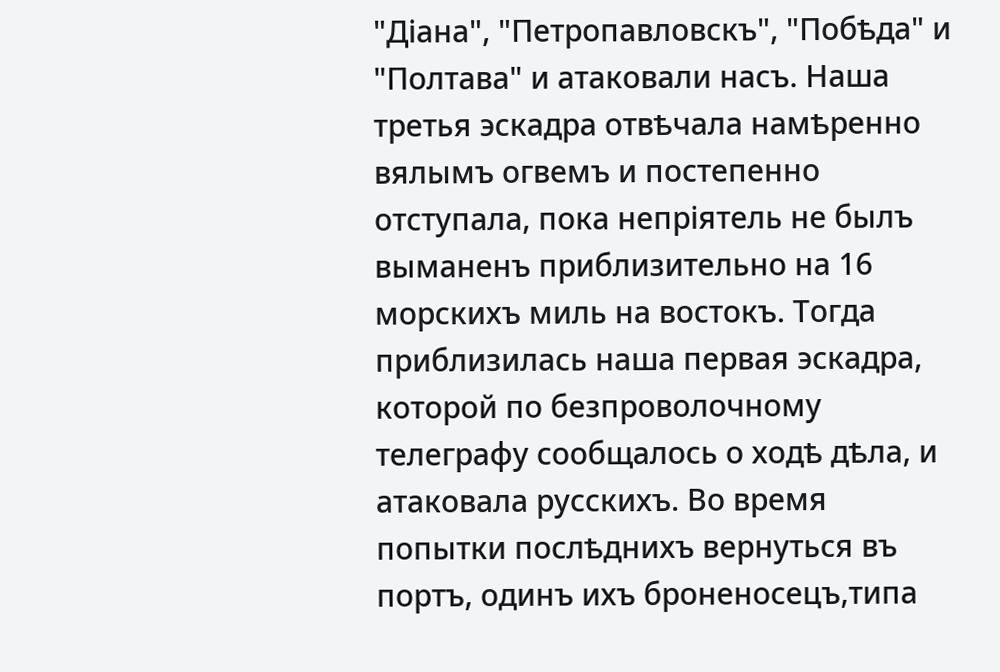"Діана", "Петропавловскъ", "Побѣда" и "Полтава" и атаковали насъ. Наша третья эскадра отвѣчала намѣренно вялымъ огвемъ и постепенно отступала, пока непріятель не былъ выманенъ приблизительно на 16 морскихъ миль на востокъ. Тогда приблизилась наша первая эскадра, которой по безпроволочному телеграфу сообщалось о ходѣ дѣла, и атаковала русскихъ. Во время попытки послѣднихъ вернуться въ портъ, одинъ ихъ броненосецъ,типа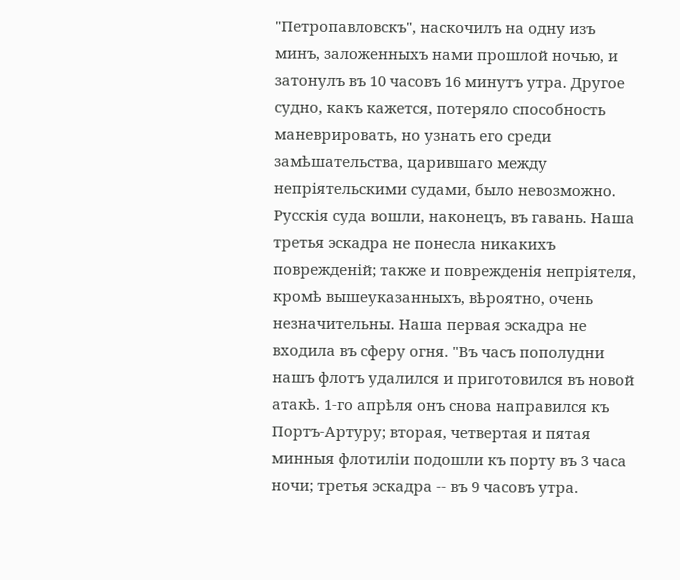"Петропавловскъ", наскочилъ на одну изъ минъ, заложенныхъ нами прошлой ночью, и затонулъ въ 10 часовъ 16 минутъ утра. Другое судно, какъ кажется, потеряло способность маневрировать, но узнать его среди замѣшательства, царившаго между непріятельскими судами, было невозможно. Русскія суда вошли, наконецъ, въ гавань. Наша третья эскадра не понесла никакихъ поврежденій; также и поврежденія непріятеля, кромѣ вышеуказанныхъ, вѣроятно, очень незначительны. Наша первая эскадра не входила въ сферу огня. "Въ часъ пополудни нашъ флотъ удалился и приготовился въ новой атакѣ. 1-го апрѣля онъ снова направился къ Портъ-Артуру; вторая, четвертая и пятая минныя флотиліи подошли къ порту въ 3 часа ночи; третья эскадра -- въ 9 часовъ утра.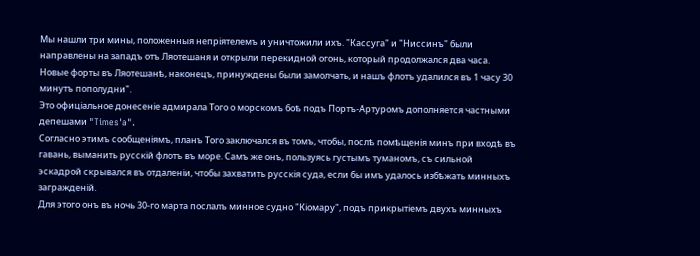Мы нашли три мины, положенныя непріятелемъ и уничтожили ихъ. "Кассуга" и "Ниссинъ" были направлены на западъ отъ Ляотешаня и открыли перекидной огонь, который продолжался два часа. Новые форты въ Ляотешанѣ, наконецъ, принуждены были замолчать, и нашъ флотъ удалился въ 1 часу 30 минутъ пополудни".
Это офиціальное донесеніе адмирала Того о морскомъ боѣ подъ Портъ-Артуромъ дополняется частными депешами "Times'a".
Согласно этимъ сообщеніямъ, планъ Того заключался въ томъ, чтобы, послѣ помѣщенія минъ при входѣ въ гавань, выманить русскій флотъ въ море. Самъ же онъ, пользуясь густымъ туманомъ, съ сильной эскадрой скрывался въ отдаленіи, чтобы захватить русскія суда, если бы имъ удалось избѣжать минныхъ загражденій.
Для этого онъ въ ночь 30-го марта послалъ минное судно "Кіомару", подъ прикрытіемъ двухъ минныхъ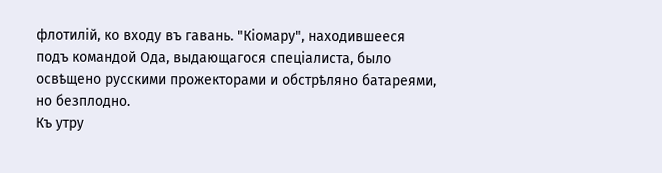флотилій, ко входу въ гавань. "Кіомару", находившееся подъ командой Ода, выдающагося спеціалиста, было освѣщено русскими прожекторами и обстрѣляно батареями, но безплодно.
Къ утру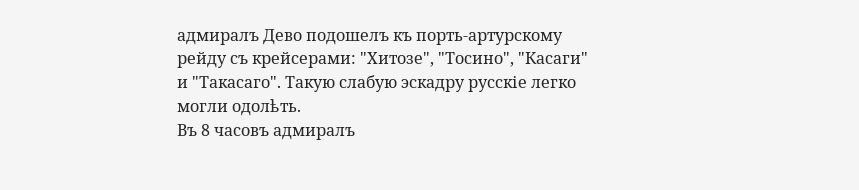адмиралъ Дево подошелъ къ порть-артурскому рейду съ крейсерами: "Хитозе", "Тосино", "Касаги" и "Такасаго". Такую слабую эскадру русскіе легко могли одолѣть.
Въ 8 часовъ адмиралъ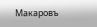Макаровъ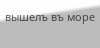вышелъ въ море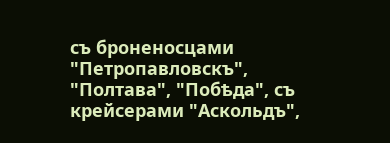съ броненосцами "Петропавловскъ", "Полтава", "Побѣда", съ крейсерами "Аскольдъ",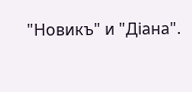"Новикъ" и "Діана".